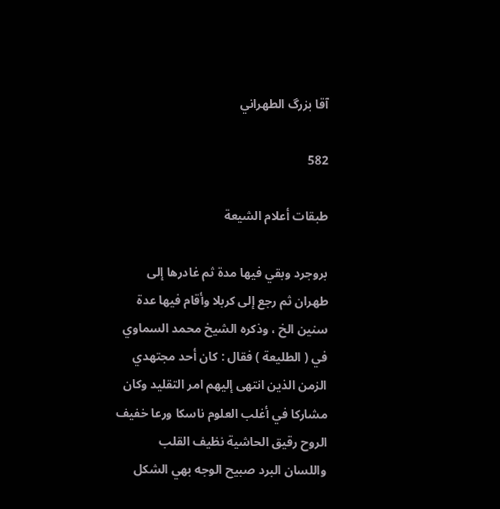آقا بزرگ الطهراني

582

طبقات أعلام الشيعة

بروجرد وبقي فيها مدة ثم غادرها إلى طهران ثم رجع إلى كربلا وأقام فيها عدة سنين الخ ، وذكره الشيخ محمد السماوي في ( الطليعة ) فقال : كان أحد مجتهدي الزمن الذين انتهى إليهم امر التقليد وكان مشاركا في أغلب العلوم ناسكا ورعا خفيف الروح رقيق الحاشية نظيف القلب واللسان البرد صبيح الوجه بهي الشكل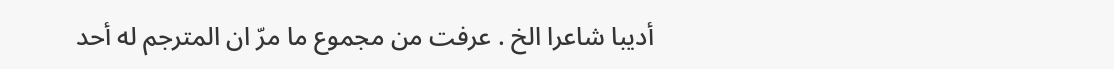أديبا شاعرا الخ . عرفت من مجموع ما مرّ ان المترجم له أحد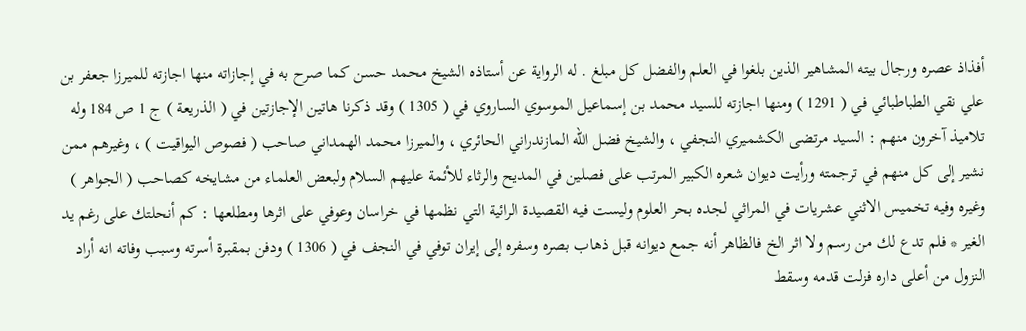أفذاذ عصره ورجال بيته المشاهير الذين بلغوا في العلم والفضل كل مبلغ . له الرواية عن أستاذه الشيخ محمد حسن كما صرح به في إجازاته منها اجازته للميرزا جعفر بن علي نقي الطباطبائي في ( 1291 ) ومنها اجازته للسيد محمد بن إسماعيل الموسوي الساروي في ( 1305 ) وقد ذكرنا هاتين الإجازتين في ( الذريعة ) ج 1 ص 184 وله تلاميذ آخرون منهم : السيد مرتضى الكشميري النجفي ، والشيخ فضل اللّه المازندراني الحائري ، والميرزا محمد الهمداني صاحب ( فصوص اليواقيت ) ، وغيرهم ممن نشير إلى كل منهم في ترجمته ورأيت ديوان شعره الكبير المرتب على فصلين في المديح والرثاء للأئمة عليهم السلام ولبعض العلماء من مشايخه كصاحب ( الجواهر ) وغيره وفيه تخميس الاثني عشريات في المراثي لجده بحر العلوم وليست فيه القصيدة الرائية التي نظمها في خراسان وعوفي على اثرها ومطلعها : كم أنحلتك على رغم يد الغير * فلم تدع لك من رسم ولا اثر الخ فالظاهر أنه جمع ديوانه قبل ذهاب بصره وسفره إلى إيران توفي في النجف في ( 1306 ) ودفن بمقبرة أسرته وسبب وفاته انه أراد النزول من أعلى داره فزلت قدمه وسقط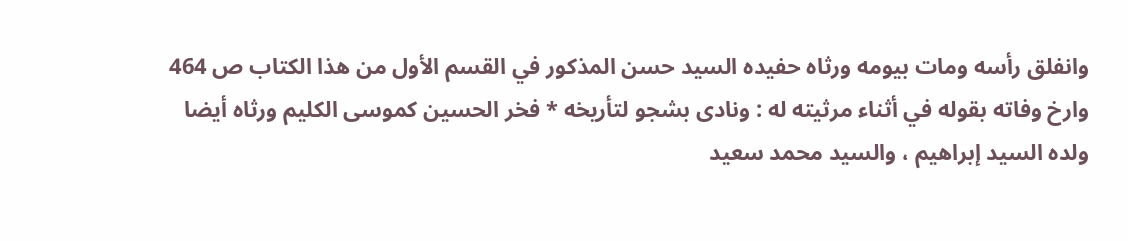وانفلق رأسه ومات بيومه ورثاه حفيده السيد حسن المذكور في القسم الأول من هذا الكتاب ص 464 وارخ وفاته بقوله في أثناء مرثيته له : ونادى بشجو لتأريخه * فخر الحسين كموسى الكليم ورثاه أيضا ولده السيد إبراهيم ، والسيد محمد سعيد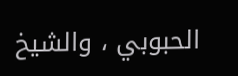الحبوبي ، والشيخ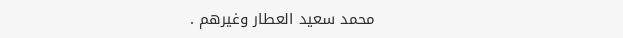محمد سعيد العطار وغيرهم .